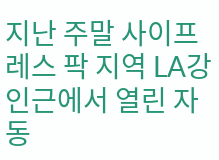지난 주말 사이프레스 팍 지역 LA강 인근에서 열린 자동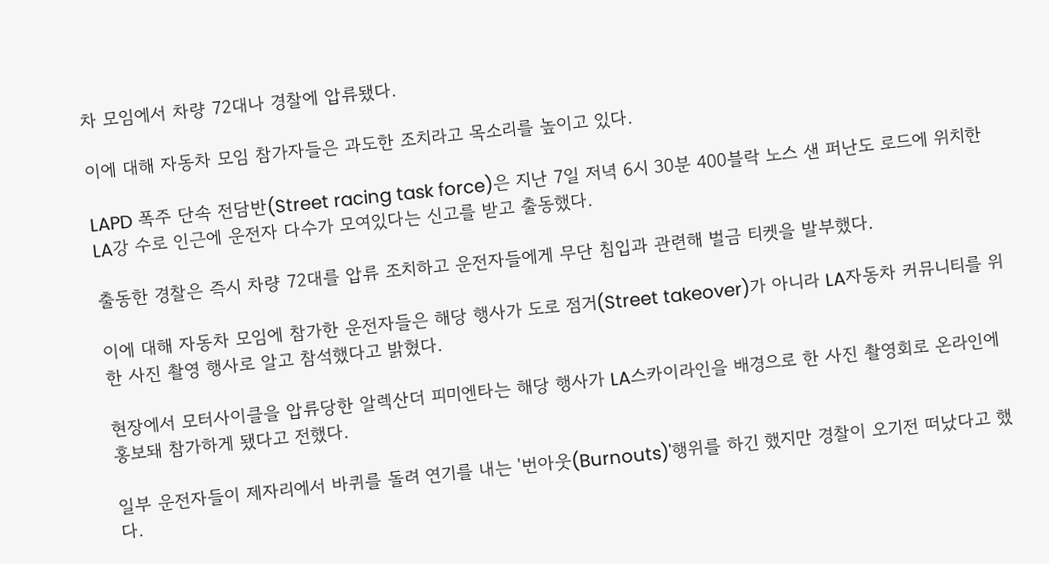차 모임에서 차량 72대나 경찰에 압류됐다.

이에 대해 자동차 모임 참가자들은 과도한 조치라고 목소리를 높이고 있다.

LAPD 폭주 단속 전담반(Street racing task force)은 지난 7일 저녁 6시 30분 400블락 노스 샌 퍼난도 로드에 위치한 LA강 수로 인근에 운전자 다수가 모여있다는 신고를 받고 출동했다.

출동한 경찰은 즉시 차량 72대를 압류 조치하고 운전자들에게 무단 침입과 관련해 벌금 티켓을 발부했다.

이에 대해 자동차 모임에 참가한 운전자들은 해당 행사가 도로 점거(Street takeover)가 아니라 LA자동차 커뮤니티를 위한 사진 촬영 행사로 알고 참석했다고 밝혔다.

현장에서 모터사이클을 압류당한 알렉산더 피미엔타는 해당 행사가 LA스카이라인을 배경으로 한 사진 촬영회로 온라인에 홍보돼 참가하게 됐다고 전했다.

일부 운전자들이 제자리에서 바퀴를 돌려 연기를 내는 '번아웃(Burnouts)'행위를 하긴 했지만 경찰이 오기전 떠났다고 했다.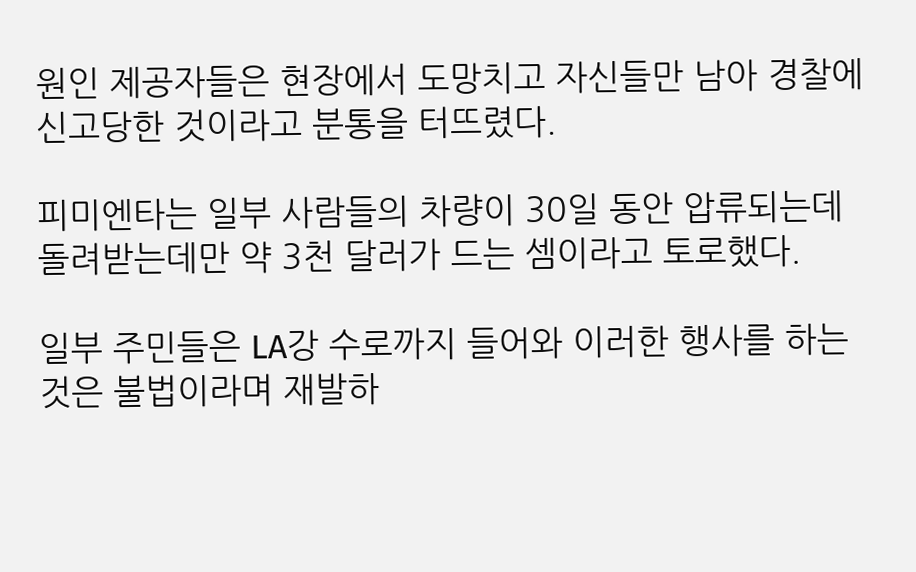원인 제공자들은 현장에서 도망치고 자신들만 남아 경찰에 신고당한 것이라고 분통을 터뜨렸다.

피미엔타는 일부 사람들의 차량이 30일 동안 압류되는데 돌려받는데만 약 3천 달러가 드는 셈이라고 토로했다.

일부 주민들은 LA강 수로까지 들어와 이러한 행사를 하는 것은 불법이라며 재발하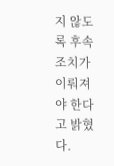지 않도록 후속 조치가 이뤄져야 한다고 밝혔다.